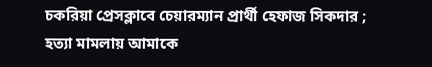চকরিয়া প্রেসক্লাবে চেয়ারম্যান প্রার্থী হেফাজ সিকদার ; হত্যা মামলায় আমাকে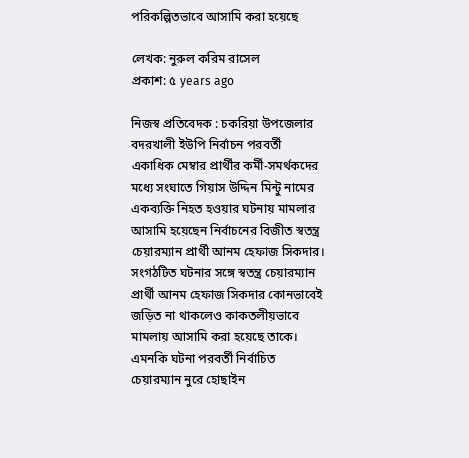পরিকল্পিতভাবে আসামি করা হয়েছে

লেখক: নুরুল করিম রাসেল
প্রকাশ: ৫ years ago

নিজস্ব প্রতিবেদক : চকরিয়া উপজেলার বদরখালী ইউপি নির্বাচন পরবর্তী একাধিক মেম্বার প্রার্থীর কর্মী-সমর্থকদের মধ্যে সংঘাতে গিয়াস উদ্দিন মিন্টু নামের একব্যক্তি নিহত হওয়ার ঘটনায় মামলার আসামি হয়েছেন নির্বাচনের বিজীত স্বতন্ত্র চেয়ারম্যান প্রার্থী আনম হেফাজ সিকদার।
সংগঠটিত ঘটনার সঙ্গে স্বতন্ত্র চেয়ারম্যান প্রার্থী আনম হেফাজ সিকদার কোনভাবেই জড়িত না থাকলেও কাকতলীয়ভাবে মামলায় আসামি করা হয়েছে তাকে। এমনকি ঘটনা পরবর্তী নির্বাচিত চেয়ারম্যান নুরে হোছাইন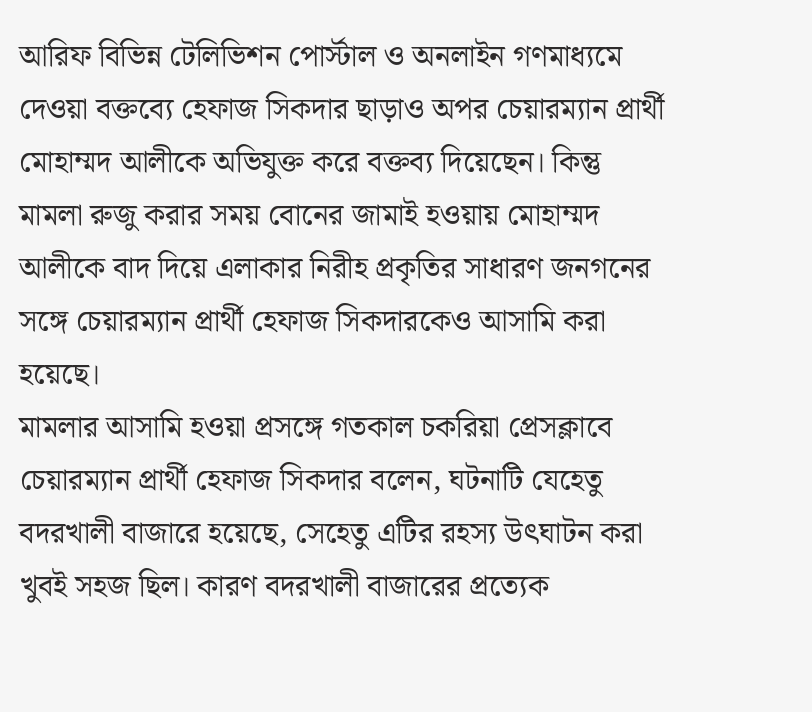আরিফ বিভিন্ন টেলিভিশন পোর্স্টাল ও অনলাইন গণমাধ্যমে দেওয়া বক্তব্যে হেফাজ সিকদার ছাড়াও অপর চেয়ারম্যান প্রার্থী মোহাম্মদ আলীকে অভিযুক্ত করে বক্তব্য দিয়েছেন। কিন্তু মামলা রুজু করার সময় বোনের জামাই হওয়ায় মোহাম্মদ আলীকে বাদ দিয়ে এলাকার নিরীহ প্রকৃতির সাধারণ জনগনের সঙ্গে চেয়ারম্যান প্রার্থী হেফাজ সিকদারকেও আসামি করা হয়েছে।
মামলার আসামি হওয়া প্রসঙ্গে গতকাল চকরিয়া প্রেসক্লাবে চেয়ারম্যান প্রার্থী হেফাজ সিকদার বলেন, ঘটনাটি যেহেতু বদরখালী বাজারে হয়েছে, সেহেতু এটির রহস্য উৎঘাটন করা খুবই সহজ ছিল। কারণ বদরখালী বাজারের প্রত্যেক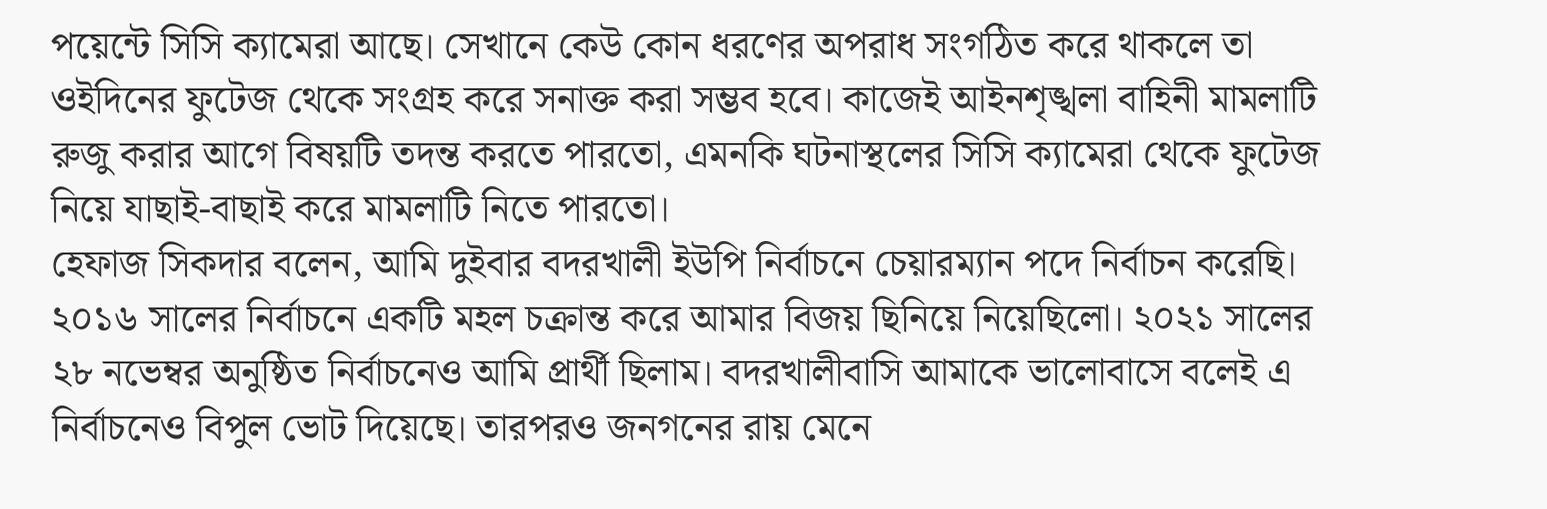পয়েন্টে সিসি ক্যামেরা আছে। সেখানে কেউ কোন ধরণের অপরাধ সংগঠিত করে থাকলে তা ওইদিনের ফুটেজ থেকে সংগ্রহ করে সনাক্ত করা সম্ভব হবে। কাজেই আইনশৃঙ্খলা বাহিনী মামলাটি রুজু করার আগে বিষয়টি তদন্ত করতে পারতো, এমনকি ঘটনাস্থলের সিসি ক্যামেরা থেকে ফুটেজ নিয়ে যাছাই-বাছাই করে মামলাটি নিতে পারতো।
হেফাজ সিকদার বলেন, আমি দুইবার বদরখালী ইউপি নির্বাচনে চেয়ারম্যান পদে নির্বাচন করেছি। ২০১৬ সালের নির্বাচনে একটি মহল চক্রান্ত করে আমার বিজয় ছিনিয়ে নিয়েছিলো। ২০২১ সালের ২৮ নভেম্বর অনুষ্ঠিত নির্বাচনেও আমি প্রার্থী ছিলাম। বদরখালীবাসি আমাকে ভালোবাসে বলেই এ নির্বাচনেও বিপুল ভোট দিয়েছে। তারপরও জনগনের রায় মেনে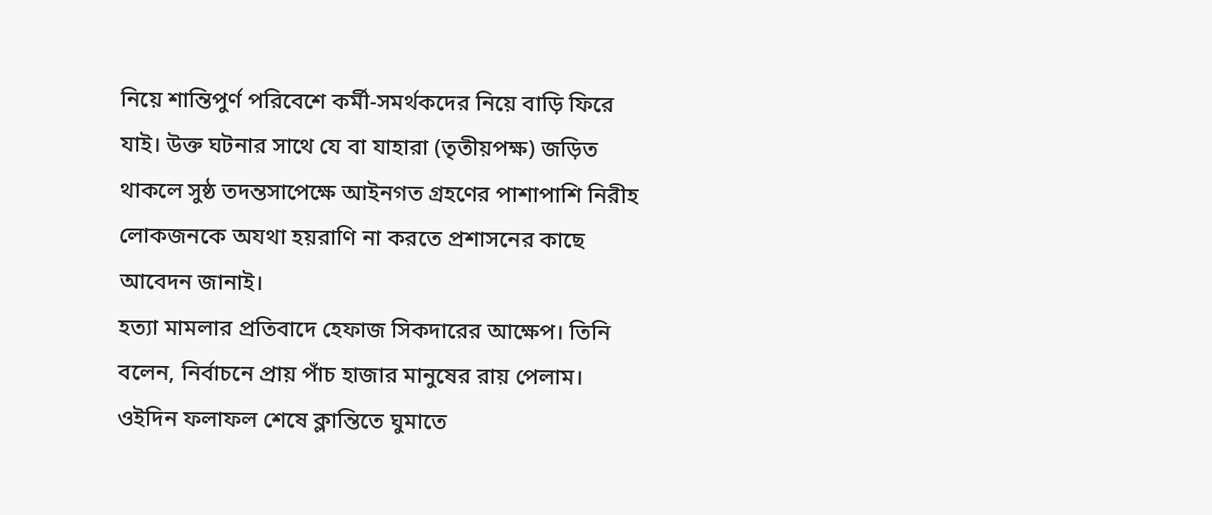নিয়ে শান্তিপুর্ণ পরিবেশে কর্মী-সমর্থকদের নিয়ে বাড়ি ফিরে যাই। উক্ত ঘটনার সাথে যে বা যাহারা (তৃতীয়পক্ষ) জড়িত থাকলে সুষ্ঠ তদন্তসাপেক্ষে আইনগত গ্রহণের পাশাপাশি নিরীহ লোকজনকে অযথা হয়রাণি না করতে প্রশাসনের কাছে আবেদন জানাই।
হত্যা মামলার প্রতিবাদে হেফাজ সিকদারের আক্ষেপ। তিনি বলেন, নির্বাচনে প্রায় পাঁচ হাজার মানুষের রায় পেলাম। ওইদিন ফলাফল শেষে ক্লান্তিতে ঘুমাতে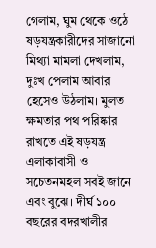গেলাম, ঘুম থেকে ওঠে ষড়যন্ত্রকারীদের সাজানো মিথ্যা মামলা দেখলাম, দুঃখ পেলাম আবার হেসেও উঠলাম। মুলত ক্ষমতার পথ পরিষ্কার রাখতে এই ষড়যন্ত্র এলাকাবাসী ও সচেতনমহল সবই জানে এবং বুঝে। দীর্ঘ ১০০ বছরের বদরখালীর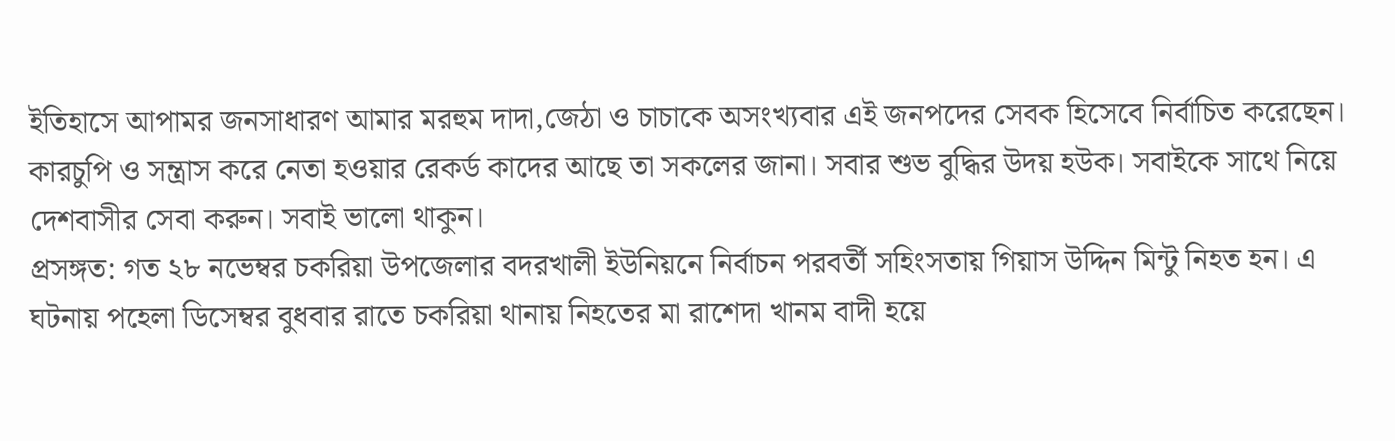ইতিহাসে আপামর জনসাধারণ আমার মরহুম দাদা,জেঠা ও চাচাকে অসংখ্যবার এই জনপদের সেবক হিসেবে নির্বাচিত করেছেন। কারচুপি ও সন্ত্রাস করে নেতা হওয়ার রেকর্ড কাদের আছে তা সকলের জানা। সবার শুভ বুদ্ধির উদয় হউক। সবাইকে সাথে নিয়ে দেশবাসীর সেবা করুন। সবাই ভালো থাকুন।
প্রসঙ্গত: গত ২৮ নভেম্বর চকরিয়া উপজেলার বদরখালী ইউনিয়নে নির্বাচন পরবর্তী সহিংসতায় গিয়াস উদ্দিন মিন্টু নিহত হন। এ ঘটনায় পহেলা ডিসেম্বর বুধবার রাতে চকরিয়া থানায় নিহতের মা রাশেদা খানম বাদী হয়ে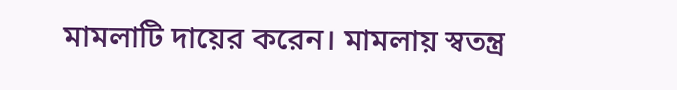মামলাটি দায়ের করেন। মামলায় স্বতন্ত্র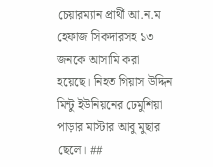চেয়ারম্যান প্রার্থী আ.ন.ম হেফাজ সিকদারসহ ১৩ জনকে আসামি করা হয়েছে। নিহত গিয়াস উদ্দিন মিন্টু ইউনিয়নের ঢেমুশিয়া পাড়ার মাস্টার আবু মুছার ছেলে। ##